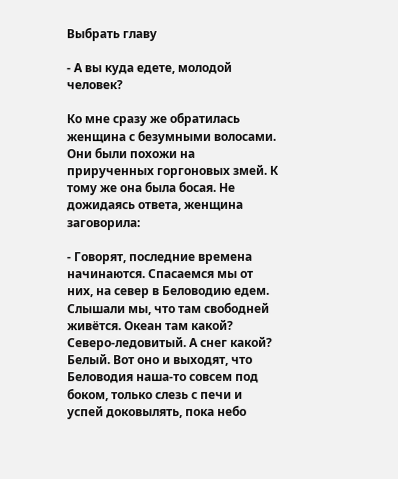Выбрать главу

- А вы куда едете, молодой человек?

Ко мне сразу же обратилась женщина с безумными волосами. Они были похожи на прирученных горгоновых змей. К тому же она была босая. Не дожидаясь ответа, женщина заговорила:

- Говорят, последние времена начинаются. Спасаемся мы от них, на север в Беловодию едем. Слышали мы, что там свободней живётся. Океан там какой? Северо-ледовитый. А снег какой? Белый. Вот оно и выходят, что Беловодия наша-то совсем под боком, только слезь с печи и успей доковылять, пока небо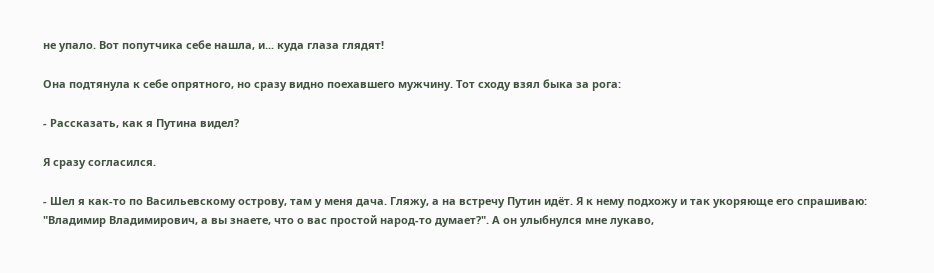не упало. Вот попутчика себе нашла, и... куда глаза глядят!

Она подтянула к себе опрятного, но сразу видно поехавшего мужчину. Тот сходу взял быка за рога:

- Рассказать, как я Путина видел?

Я сразу согласился.

- Шел я как-то по Васильевскому острову, там у меня дача. Гляжу, а на встречу Путин идёт. Я к нему подхожу и так укоряюще его спрашиваю: "Владимир Владимирович, а вы знаете, что о вас простой народ-то думает?". А он улыбнулся мне лукаво,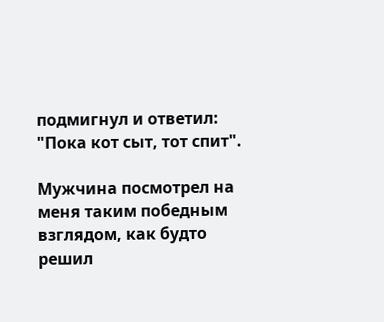подмигнул и ответил: "Пока кот сыт, тот спит".

Мужчина посмотрел на меня таким победным взглядом, как будто решил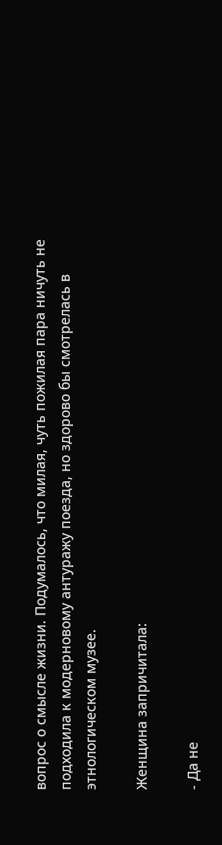вопрос о смысле жизни. Подумалось, что милая, чуть пожилая пара ничуть не подходила к модерновому антуражу поезда, но здорово бы смотрелась в этнологическом музее.

Женщина запричитала:

- Да не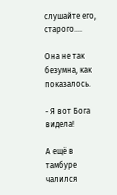слушайте его, старого....

Она не так безумна, как показалось.

- Я вот Бога видела!

А ещё в тамбуре чалился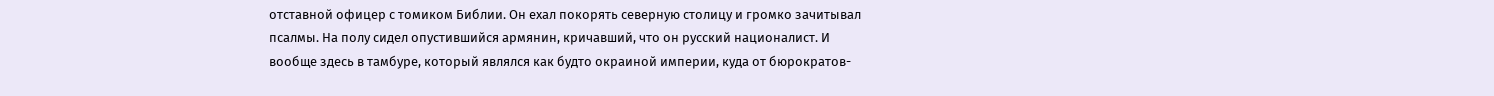отставной офицер с томиком Библии. Он ехал покорять северную столицу и громко зачитывал псалмы. На полу сидел опустившийся армянин, кричавший, что он русский националист. И вообще здесь в тамбуре, который являлся как будто окраиной империи, куда от бюрократов-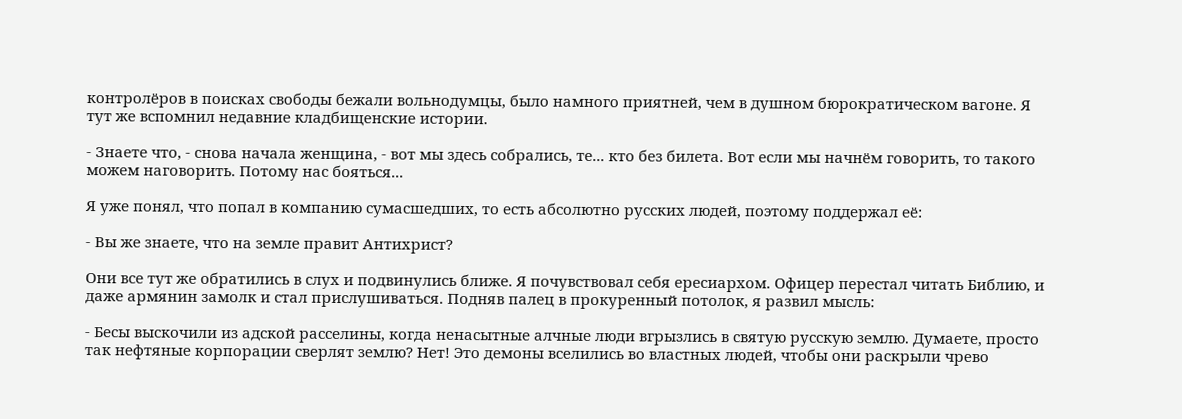контролёров в поисках свободы бежали вольнодумцы, было намного приятней, чем в душном бюрократическом вагоне. Я тут же вспомнил недавние кладбищенские истории.

- Знаете что, - снова начала женщина, - вот мы здесь собрались, те... кто без билета. Вот если мы начнём говорить, то такого можем наговорить. Потому нас бояться...

Я уже понял, что попал в компанию сумасшедших, то есть абсолютно русских людей, поэтому поддержал её:

- Вы же знаете, что на земле правит Антихрист?

Они все тут же обратились в слух и подвинулись ближе. Я почувствовал себя ересиархом. Офицер перестал читать Библию, и даже армянин замолк и стал прислушиваться. Подняв палец в прокуренный потолок, я развил мысль:

- Бесы выскочили из адской расселины, когда ненасытные алчные люди вгрызлись в святую русскую землю. Думаете, просто так нефтяные корпорации сверлят землю? Нет! Это демоны вселились во властных людей, чтобы они раскрыли чрево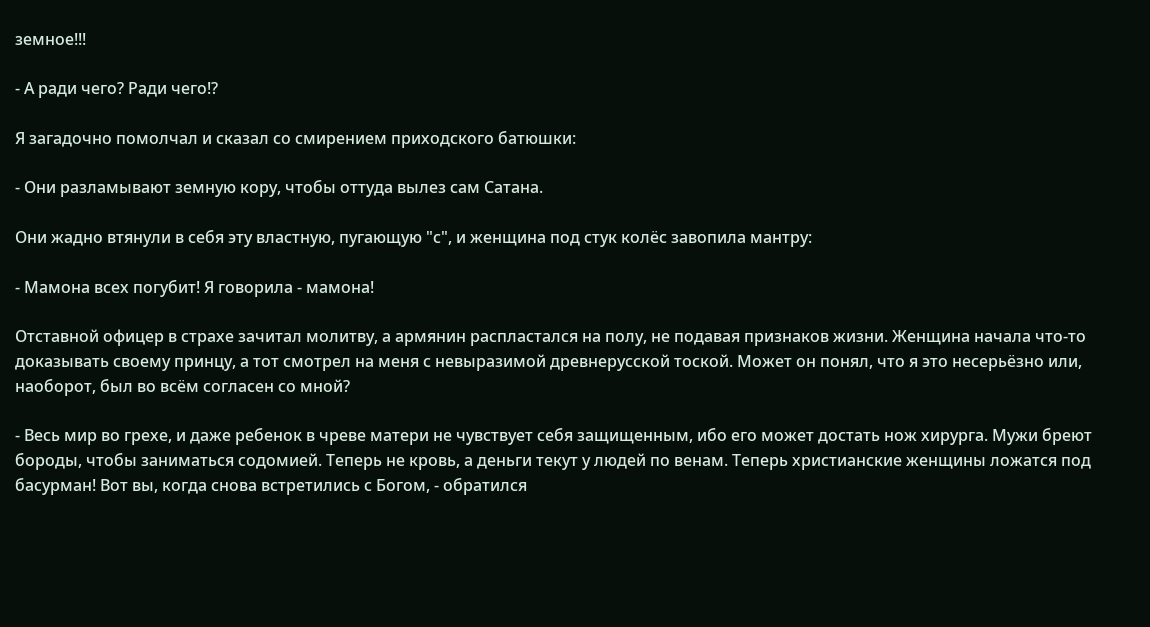земное!!!

- А ради чего? Ради чего!?

Я загадочно помолчал и сказал со смирением приходского батюшки:

- Они разламывают земную кору, чтобы оттуда вылез сам Сатана.

Они жадно втянули в себя эту властную, пугающую "с", и женщина под стук колёс завопила мантру:

- Мамона всех погубит! Я говорила - мамона!

Отставной офицер в страхе зачитал молитву, а армянин распластался на полу, не подавая признаков жизни. Женщина начала что-то доказывать своему принцу, а тот смотрел на меня с невыразимой древнерусской тоской. Может он понял, что я это несерьёзно или, наоборот, был во всём согласен со мной?

- Весь мир во грехе, и даже ребенок в чреве матери не чувствует себя защищенным, ибо его может достать нож хирурга. Мужи бреют бороды, чтобы заниматься содомией. Теперь не кровь, а деньги текут у людей по венам. Теперь христианские женщины ложатся под басурман! Вот вы, когда снова встретились с Богом, - обратился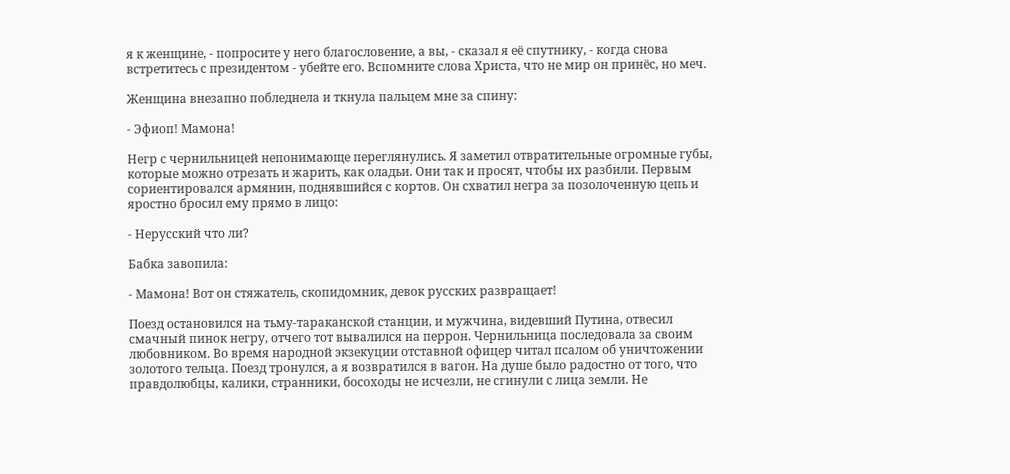я к женщине, - попросите у него благословение, а вы, - сказал я её спутнику, - когда снова встретитесь с президентом - убейте его. Вспомните слова Христа, что не мир он принёс, но меч.

Женщина внезапно побледнела и ткнула пальцем мне за спину:

- Эфиоп! Мамона!

Негр с чернильницей непонимающе переглянулись. Я заметил отвратительные огромные губы, которые можно отрезать и жарить, как оладьи. Они так и просят, чтобы их разбили. Первым сориентировался армянин, поднявшийся с кортов. Он схватил негра за позолоченную цепь и яростно бросил ему прямо в лицо:

- Нерусский что ли?

Бабка завопила:

- Мамона! Вот он стяжатель, скопидомник, девок русских развращает!

Поезд остановился на тьму-тараканской станции, и мужчина, видевший Путина, отвесил смачный пинок негру, отчего тот вывалился на перрон. Чернильница последовала за своим любовником. Во время народной экзекуции отставной офицер читал псалом об уничтожении золотого тельца. Поезд тронулся, а я возвратился в вагон. На душе было радостно от того, что правдолюбцы, калики, странники, босоходы не исчезли, не сгинули с лица земли. Не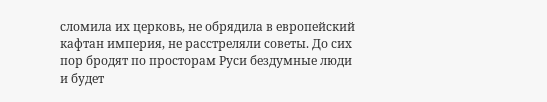сломила их церковь, не обрядила в европейский кафтан империя, не расстреляли советы. До сих пор бродят по просторам Руси бездумные люди и будет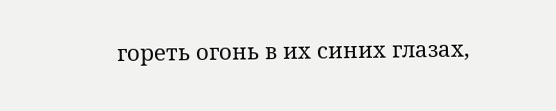гореть огонь в их синих глазах,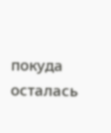покуда осталась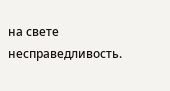на свете несправедливость.